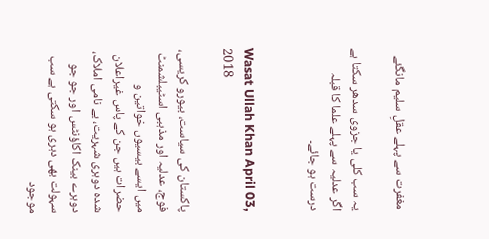مغفرت سے پہلے عقلِ سلیم مانگئے

یہ سب کلی یا جزوی سدھر سکتا ہے اگر عدلیہ سے پہلے علما کا قبلہ درست ہو جائے۔


Wasat Ullah Khan April 03, 2018

پاکستان کی سیاست، بیورو کریسی، فوج، عدلیہ اور مذہبی اسٹیبلشمنٹ میں ایسے بیسیوں خواتین و حضرات ہیں جن کے پاس غیراعلان شدہ دوہری شہریت، بے نامی املاک، دوہرے بینک اکاؤنٹس اور جو جو سہولت بھی دہری ہو سکتی ہے سب موجود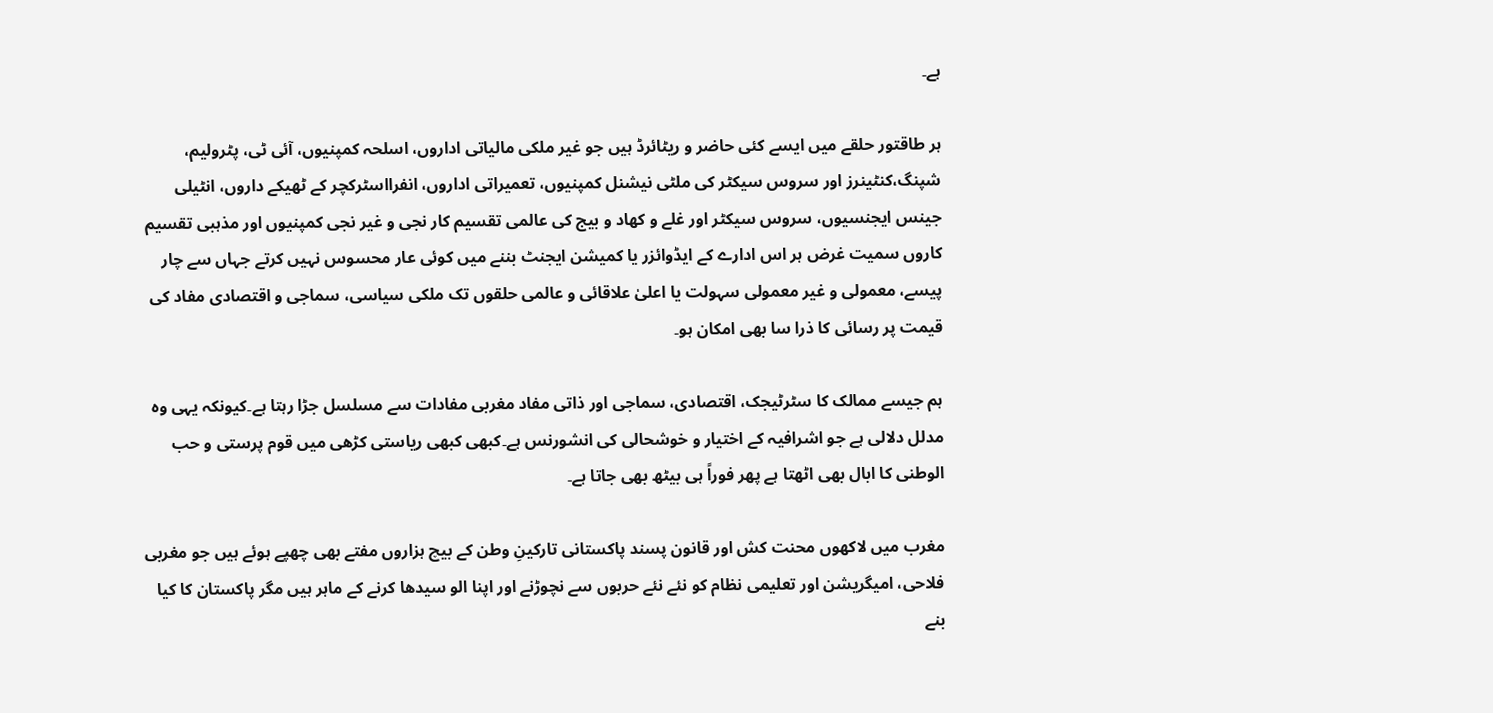ہے۔

ہر طاقتور حلقے میں ایسے کئی حاضر و ریٹائرڈ ہیں جو غیر ملکی مالیاتی اداروں، اسلحہ کمپنیوں، آئی ٹی، پٹرولیم، شپنگ،کنٹینرز اور سروس سیکٹر کی ملٹی نیشنل کمپنیوں، تعمیراتی اداروں، انفرااسٹرکچر کے ٹھیکے داروں، انٹیلی جینس ایجنسیوں، سروس سیکٹر اور غلے و کھاد و بیج کی عالمی تقسیم کار نجی و غیر نجی کمپنیوں اور مذہبی تقسیم کاروں سمیت غرض ہر اس ادارے کے ایڈوائزر یا کمیشن ایجنٹ بننے میں کوئی عار محسوس نہیں کرتے جہاں سے چار پیسے، معمولی و غیر معمولی سہولت یا اعلیٰ علاقائی و عالمی حلقوں تک ملکی سیاسی، سماجی و اقتصادی مفاد کی قیمت پر رسائی کا ذرا سا بھی امکان ہو۔

ہم جیسے ممالک کا سٹرٹیجک، اقتصادی، سماجی اور ذاتی مفاد مغربی مفادات سے مسلسل جڑا رہتا ہے۔کیونکہ یہی وہ مدلل دلالی ہے جو اشرافیہ کے اختیار و خوشحالی کی انشورنس ہے۔کبھی کبھی ریاستی کڑھی میں قوم پرستی و حب الوطنی کا ابال بھی اٹھتا ہے پھر فوراً ہی بیٹھ بھی جاتا ہے۔

مغرب میں لاکھوں محنت کش اور قانون پسند پاکستانی تارکینِ وطن کے بیچ ہزاروں مفتے بھی چھپے ہوئے ہیں جو مغربی فلاحی، امیگریشن اور تعلیمی نظام کو نئے نئے حربوں سے نچوڑنے اور اپنا الو سیدھا کرنے کے ماہر ہیں مگر پاکستان کا کیا بنے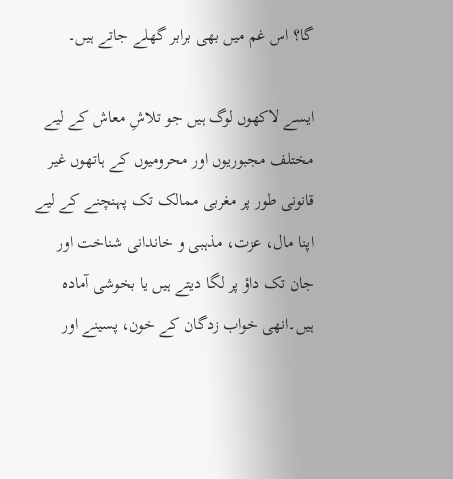گا؟ اس غم میں بھی برابر گھلے جاتے ہیں۔

ایسے لاکھوں لوگ ہیں جو تلاشِ معاش کے لیے مختلف مجبوریوں اور محرومیوں کے ہاتھوں غیر قانونی طور پر مغربی ممالک تک پہنچنے کے لیے اپنا مال، عزت، مذہبی و خاندانی شناخت اور جان تک داؤ پر لگا دیتے ہیں یا بخوشی آمادہ ہیں۔انھی خواب زدگان کے خون، پسینے اور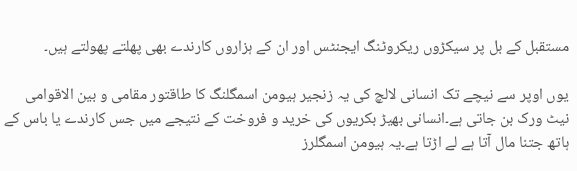مستقبل کے بل پر سیکڑوں ریکروٹنگ ایجنٹس اور ان کے ہزاروں کارندے بھی پھلتے پھولتے ہیں۔

یوں اوپر سے نیچے تک انسانی لالچ کی یہ زنجیر ہیومن اسمگلنگ کا طاقتور مقامی و بین الاقوامی نیٹ ورک بن جاتی ہے۔انسانی بھیڑ بکریوں کی خرید و فروخت کے نتیجے میں جس کارندے یا باس کے ہاتھ جتنا مال آتا ہے لے اڑتا ہے۔یہ ہیومن اسمگلرز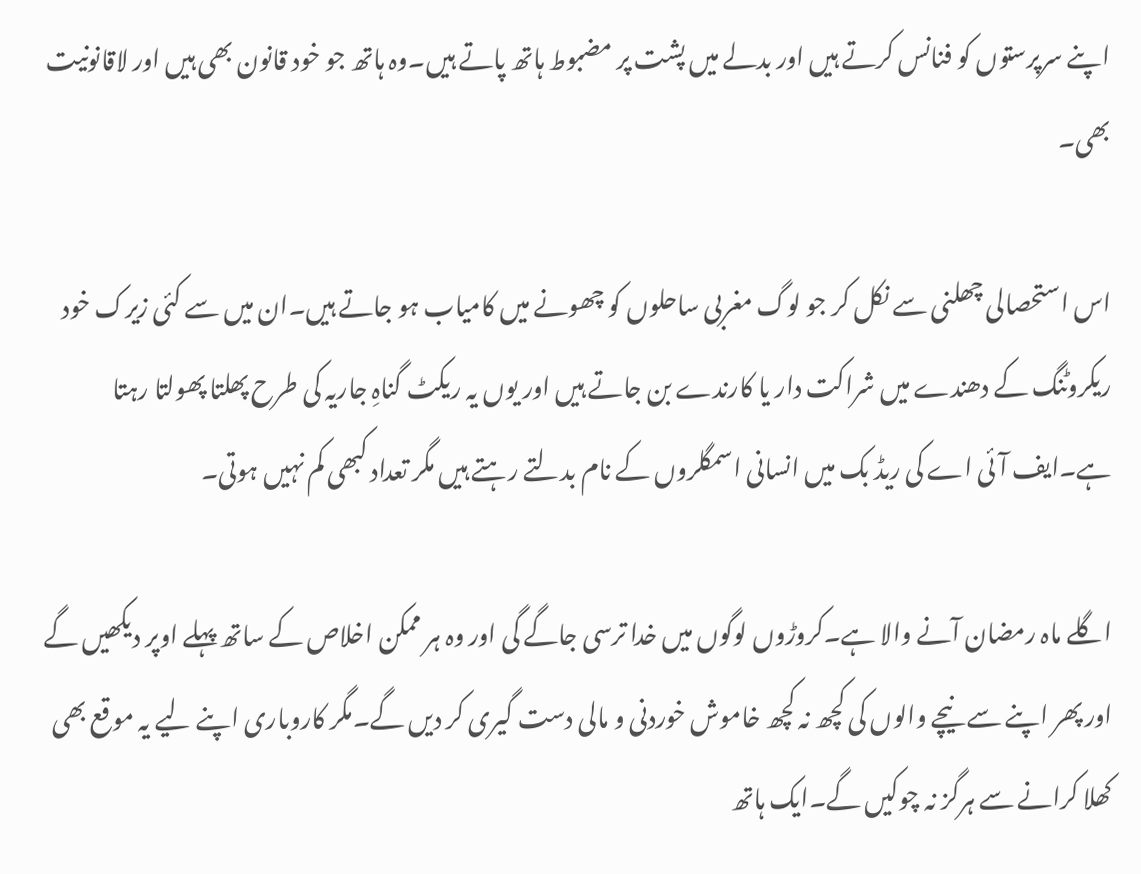اپنے سرپرستوں کو فنانس کرتے ہیں اور بدلے میں پشت پر مضبوط ہاتھ پاتے ہیں۔وہ ہاتھ جو خود قانون بھی ہیں اور لاقانونیت بھی۔

اس استحصالی چھلنی سے نکل کر جو لوگ مغربی ساحلوں کو چھونے میں کامیاب ہو جاتے ہیں۔ان میں سے کئی زیرک خود ریکروٹنگ کے دھندے میں شراکت دار یا کارندے بن جاتے ہیں اور یوں یہ ریکٹ گناہِ جاریہ کی طرح پھلتا پھولتا رہتا ہے۔ایف آئی اے کی ریڈ بک میں انسانی اسمگلروں کے نام بدلتے رہتے ہیں مگر تعداد کبھی کم نہیں ہوتی۔

اگلے ماہ رمضان آنے والا ہے۔کروڑوں لوگوں میں خدا ترسی جاگے گی اور وہ ہر ممکن اخلاص کے ساتھ پہلے اوپر دیکھیں گے اور پھر اپنے سے نیچے والوں کی کچھ نہ کچھ خاموش خوردنی و مالی دست گیری کر دیں گے۔مگر کاروباری اپنے لیے یہ موقع بھی کھلا کرانے سے ہرگز نہ چوکیں گے۔ایک ہاتھ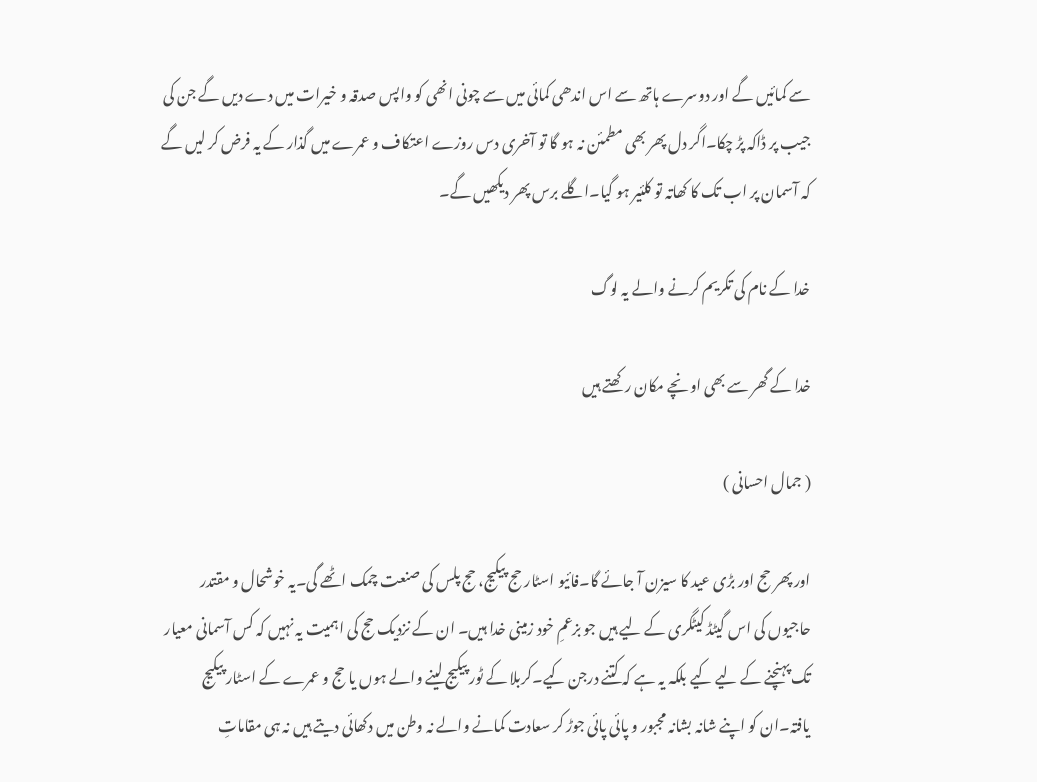سے کمائیں گے اور دوسرے ہاتھ سے اس اندھی کمائی میں سے چونی انھی کو واپس صدقہ و خیرات میں دے دیں گے جن کی جیب پر ڈاکہ پڑ چکا۔اگر دل پھر بھی مطمئن نہ ہو گا تو آخری دس روزے اعتکاف و عمرے میں گذار کے یہ فرض کر لیں گے کہ آسمان پر اب تک کا کھاتہ تو کلئیر ہو گیا۔اگلے برس پھر دیکھیں گے۔

خدا کے نام کی تکریم کرنے والے یہ لوگ

خدا کے گھر سے بھی اونچے مکان رکھتے ہیں

( جمال احسانی )

اور پھر حج اور بڑی عید کا سیزن آ جائے گا۔فائیو اسٹار حج پیکیج، حج پلس کی صنعت چمک اٹھے گی۔یہ خوشحال و مقتدر حاجیوں کی اس گیٹڈ کیٹگری کے لیے ہیں جو بزعمِ خود زمینی خدا ہیں۔ ان کے نزدیک حج کی اہمیت یہ نہیں کہ کس آسمانی معیار تک پہنچنے کے لیے کیے بلکہ یہ ہے کہ کتنے درجن کیے۔کربلا کے ٹور پیکیج لینے والے ہوں یا حج و عمرے کے اسٹار پیکیج یافتہ۔ان کو اپنے شانہ بشانہ مجبور و پائی پائی جوڑ کر سعادت کمانے والے نہ وطن میں دکھائی دیتے ہیں نہ ہی مقاماتِ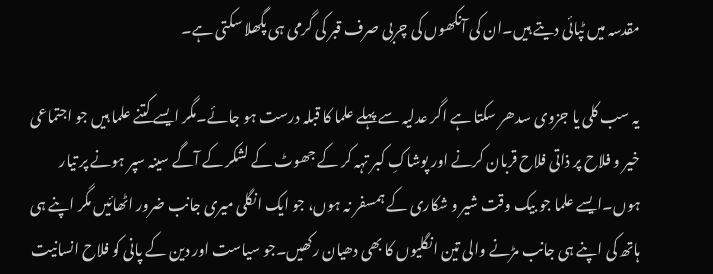مقدسہ میں ٹپائی دیتے ہیں۔ان کی آنکھوں کی چربی صرف قبر کی گرمی ہی پگھلا سکتی ہے۔

یہ سب کلی یا جزوی سدھر سکتا ہے اگر عدلیہ سے پہلے علما کا قبلہ درست ہو جائے۔مگر ایسے کتنے علما ہیں جو اجتماعی خیر و فلاح پر ذاتی فلاح قربان کرنے اور پوشاکِ کبر تہہ کر کے جھوٹ کے لشکر کے آگے سینہ سپر ہونے پر تیار ہوں۔ایسے علما جو بیک وقت شیر و شکاری کے ہمسفر نہ ہوں، جو ایک انگلی میری جانب ضرور اٹھائیں مگر اپنے ہی ہاتھ کی اپنے ہی جانب مڑنے والی تین انگلیوں کا بھی دھیان رکھیں۔جو سیاست اور دین کے پانی کو فلاح انسانیت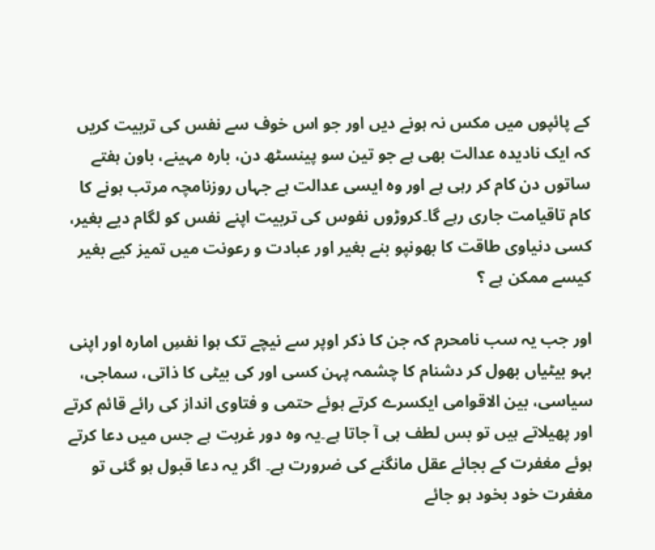کے پائپوں میں مکس نہ ہونے دیں اور جو اس خوف سے نفس کی تربیت کریں کہ ایک نادیدہ عدالت بھی ہے جو تین سو پینسٹھ دن، بارہ مہینے، باون ہفتے ساتوں دن کام کر رہی ہے اور وہ ایسی عدالت ہے جہاں روزنامچہ مرتب ہونے کا کام تاقیامت جاری رہے گا۔کروڑوں نفوس کی تربیت اپنے نفس کو لگام دیے بغیر، کسی دنیاوی طاقت کا بھونپو بنے بغیر اور عبادت و رعونت میں تمیز کیے بغیر کیسے ممکن ہے ؟

اور جب یہ سب نامحرم کہ جن کا ذکر اوپر سے نیچے تک ہوا نفسِ امارہ اور اپنی بہو بیٹیاں بھول کر دشنام کا چشمہ پہن کسی اور کی بیٹی کا ذاتی، سماجی، سیاسی، بین الاقوامی ایکسرے کرتے ہوئے حتمی و فتاوی انداز کی رائے قائم کرتے اور پھیلاتے ہیں تو بس لطف ہی آ جاتا ہے۔یہ وہ دور غربت ہے جس میں دعا کرتے ہوئے مغفرت کے بجائے عقل مانگنے کی ضرورت ہے۔ اگر یہ دعا قبول ہو گئی تو مغفرت خود بخود ہو جائے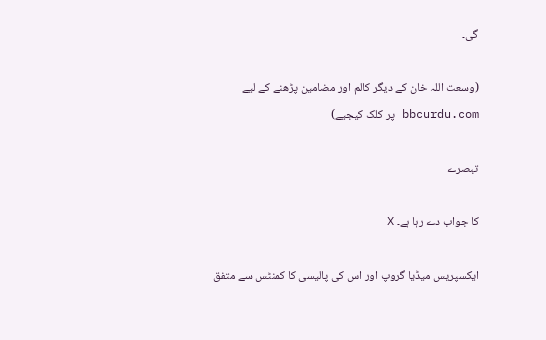گی۔

(وسعت اللہ خان کے دیگر کالم اور مضامین پڑھنے کے لیے bbcurdu.com پر کلک کیجیے)

تبصرے

کا جواب دے رہا ہے۔ X

ایکسپریس میڈیا گروپ اور اس کی پالیسی کا کمنٹس سے متفق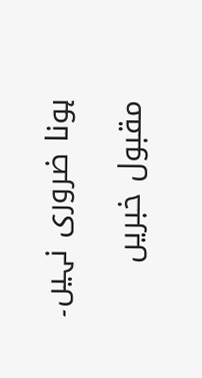ہونا ضروری نہیں۔

مقبول خبریں